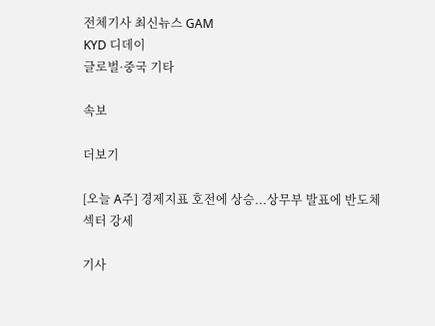전체기사 최신뉴스 GAM
KYD 디데이
글로벌·중국 기타

속보

더보기

[오늘 A주] 경제지표 호전에 상승...상무부 발표에 반도체 섹터 강세

기사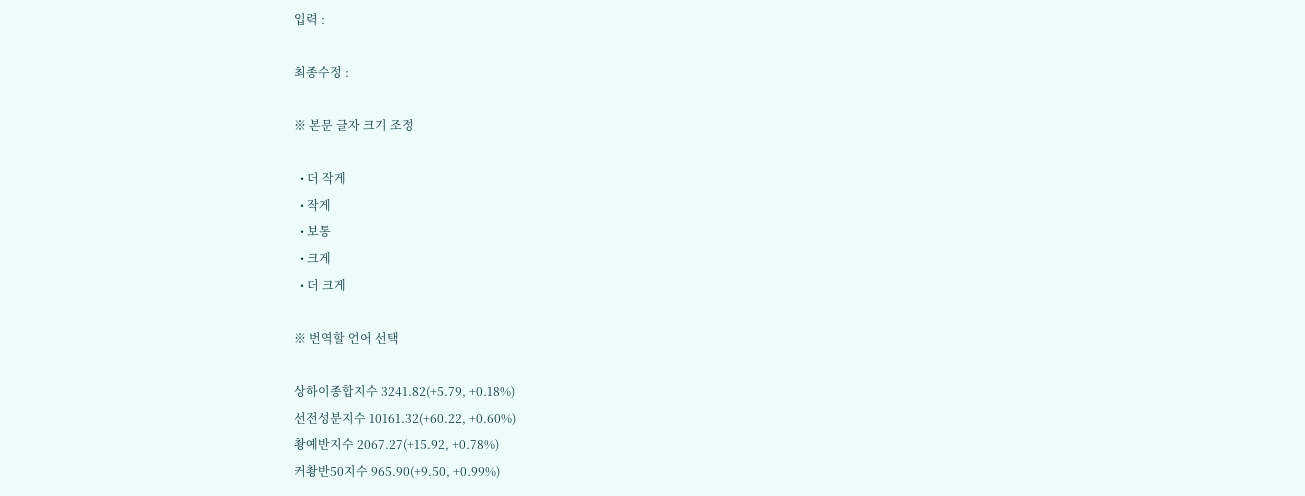입력 :

최종수정 :

※ 본문 글자 크기 조정

  • 더 작게
  • 작게
  • 보통
  • 크게
  • 더 크게

※ 번역할 언어 선택

상하이종합지수 3241.82(+5.79, +0.18%)
선전성분지수 10161.32(+60.22, +0.60%)
촹예반지수 2067.27(+15.92, +0.78%)
커촹반50지수 965.90(+9.50, +0.99%)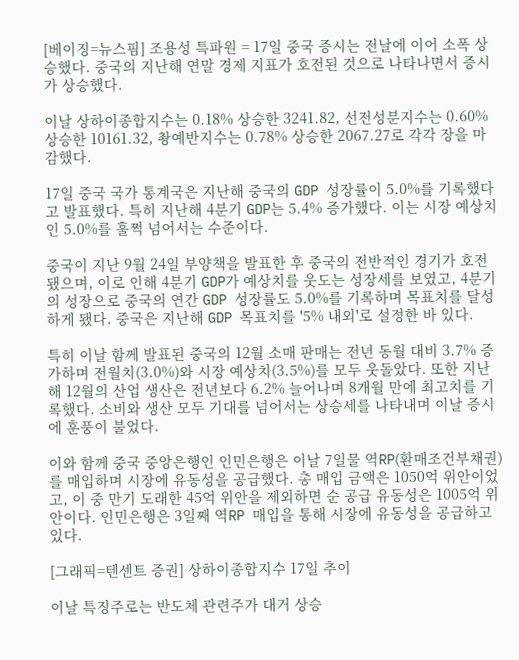[베이징=뉴스핌] 조용성 특파원 = 17일 중국 증시는 전날에 이어 소폭 상승했다. 중국의 지난해 연말 경제 지표가 호전된 것으로 나타나면서 증시가 상승했다.

이날 상하이종합지수는 0.18% 상승한 3241.82, 선전성분지수는 0.60% 상승한 10161.32, 촹예반지수는 0.78% 상승한 2067.27로 각각 장을 마감했다.

17일 중국 국가 통계국은 지난해 중국의 GDP 성장률이 5.0%를 기록했다고 발표했다. 특히 지난해 4분기 GDP는 5.4% 증가했다. 이는 시장 예상치인 5.0%를 훌쩍 넘어서는 수준이다.

중국이 지난 9월 24일 부양책을 발표한 후 중국의 전반적인 경기가 호전됐으며, 이로 인해 4분기 GDP가 예상치를 웃도는 성장세를 보였고, 4분기의 성장으로 중국의 연간 GDP 성장률도 5.0%를 기록하며 목표치를 달성하게 됐다. 중국은 지난해 GDP 목표치를 '5% 내외'로 설정한 바 있다.

특히 이날 함께 발표된 중국의 12월 소매 판매는 전년 동월 대비 3.7% 증가하며 전월치(3.0%)와 시장 예상치(3.5%)를 모두 웃돌았다. 또한 지난해 12월의 산업 생산은 전년보다 6.2% 늘어나며 8개월 만에 최고치를 기록했다. 소비와 생산 모두 기대를 넘어서는 상승세를 나타내며 이날 증시에 훈풍이 불었다.

이와 함께 중국 중앙은행인 인민은행은 이날 7일물 역RP(환매조건부채권)를 매입하며 시장에 유동성을 공급했다. 총 매입 금액은 1050억 위안이었고, 이 중 만기 도래한 45억 위안을 제외하면 순 공급 유동성은 1005억 위안이다. 인민은행은 3일째 역RP 매입을 통해 시장에 유동성을 공급하고 있다.

[그래픽=텐센트 증권] 상하이종합지수 17일 추이

이날 특징주로는 반도체 관련주가 대거 상승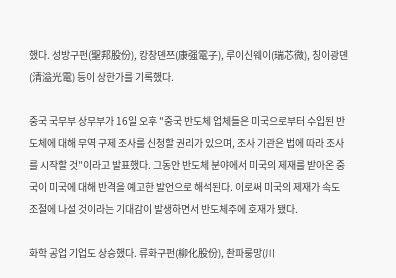했다. 성방구펀(聖邦股份), 캉창뎬쯔(康强電子), 루이신웨이(瑞芯微), 칭이광뎬(清溢光電) 등이 상한가를 기록했다.

중국 국무부 상무부가 16일 오후 "중국 반도체 업체들은 미국으로부터 수입된 반도체에 대해 무역 구제 조사를 신청할 권리가 있으며, 조사 기관은 법에 따라 조사를 시작할 것"이라고 발표했다. 그동안 반도체 분야에서 미국의 제재를 받아온 중국이 미국에 대해 반격을 예고한 발언으로 해석된다. 이로써 미국의 제재가 속도 조절에 나설 것이라는 기대감이 발생하면서 반도체주에 호재가 됐다.

화학 공업 기업도 상승했다. 류화구펀(柳化股份), 촨파룽망(川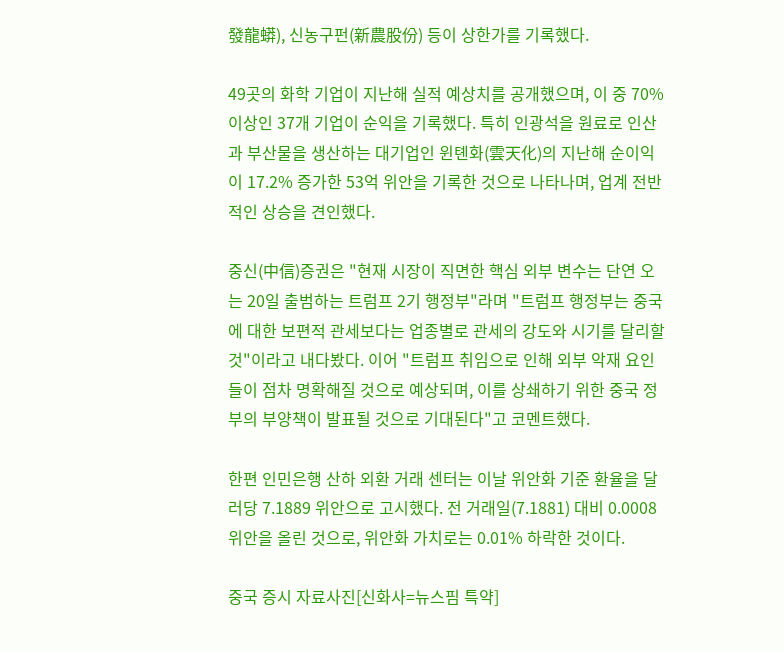發龍蟒), 신농구펀(新農股份) 등이 상한가를 기록했다.

49곳의 화학 기업이 지난해 실적 예상치를 공개했으며, 이 중 70% 이상인 37개 기업이 순익을 기록했다. 특히 인광석을 원료로 인산과 부산물을 생산하는 대기업인 윈톈화(雲天化)의 지난해 순이익이 17.2% 증가한 53억 위안을 기록한 것으로 나타나며, 업계 전반적인 상승을 견인했다.

중신(中信)증권은 "현재 시장이 직면한 핵심 외부 변수는 단연 오는 20일 출범하는 트럼프 2기 행정부"라며 "트럼프 행정부는 중국에 대한 보편적 관세보다는 업종별로 관세의 강도와 시기를 달리할 것"이라고 내다봤다. 이어 "트럼프 취임으로 인해 외부 악재 요인들이 점차 명확해질 것으로 예상되며, 이를 상쇄하기 위한 중국 정부의 부양책이 발표될 것으로 기대된다"고 코멘트했다.

한편 인민은행 산하 외환 거래 센터는 이날 위안화 기준 환율을 달러당 7.1889 위안으로 고시했다. 전 거래일(7.1881) 대비 0.0008 위안을 올린 것으로, 위안화 가치로는 0.01% 하락한 것이다.

중국 증시 자료사진[신화사=뉴스핌 특약]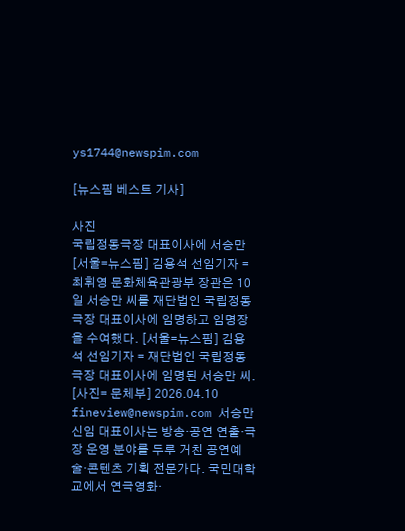ys1744@newspim.com

[뉴스핌 베스트 기사]

사진
국립정동극장 대표이사에 서승만 [서울=뉴스핌] 김용석 선임기자 = 최휘영 문화체육관광부 장관은 10일 서승만 씨를 재단법인 국립정동극장 대표이사에 임명하고 임명장을 수여했다. [서울=뉴스핌] 김용석 선임기자 = 재단법인 국립정동극장 대표이사에 임명된 서승만 씨. [사진= 문체부] 2026.04.10 fineview@newspim.com 서승만 신임 대표이사는 방송·공연 연출·극장 운영 분야를 두루 거친 공연예술·콘텐츠 기획 전문가다. 국민대학교에서 연극영화·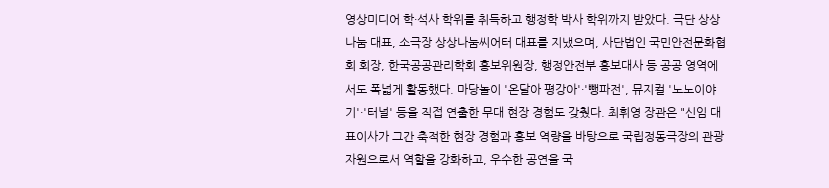영상미디어 학·석사 학위를 취득하고 행정학 박사 학위까지 받았다. 극단 상상나눔 대표, 소극장 상상나눔씨어터 대표를 지냈으며, 사단법인 국민안전문화협회 회장, 한국공공관리학회 홍보위원장, 행정안전부 홍보대사 등 공공 영역에서도 폭넓게 활동했다. 마당놀이 '온달아 평강아'·'뺑파전', 뮤지컬 '노노이야기'·'터널' 등을 직접 연출한 무대 현장 경험도 갖췄다. 최휘영 장관은 "신임 대표이사가 그간 축적한 현장 경험과 홍보 역량을 바탕으로 국립정동극장의 관광 자원으로서 역할을 강화하고, 우수한 공연을 국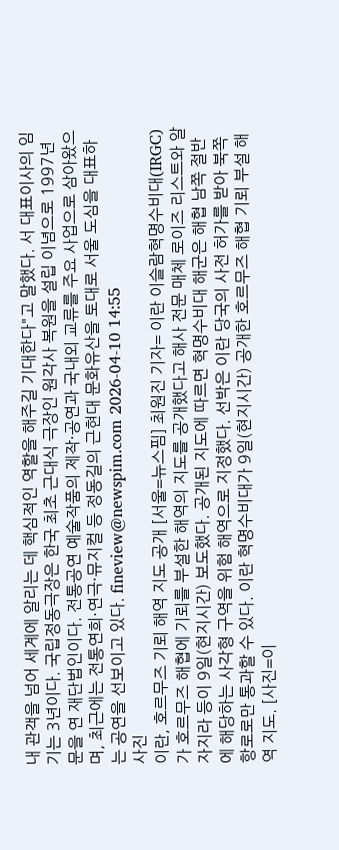내 관객을 넘어 세계에 알리는 데 핵심적인 역할을 해주길 기대한다"고 말했다. 서 대표이사의 임기는 3년이다. 국립정동극장은 한국 최초 근대식 극장인 원각사 복원을 설립 이념으로 1997년 문을 연 재단법인이다. 전통공연 예술작품의 제작·공연과 국내외 교류를 주요 사업으로 삼아왔으며, 최근에는 전통연희·연극·뮤지컬 등 정동길의 근현대 문화유산을 토대로 서울 도심을 대표하는 공연을 선보이고 있다. fineview@newspim.com 2026-04-10 14:55
사진
이란, 호르무즈 기뢰 해역 지도 공개 [서울=뉴스핌] 최원진 기자= 이란 이슬람혁명수비대(IRGC)가 호르무즈 해협에 기뢰를 부설한 해역의 지도를 공개했다고 해사 전문 매체 로이즈 리스트와 알자지라 등이 9일(현지시간) 보도했다. 공개된 지도에 따르면 혁명수비대 해군은 해협 남쪽 절반에 해당하는 사각형 구역을 위험 해역으로 지정했다. 선박은 이란 당국의 사전 허가를 받아 북쪽 항로로만 통과할 수 있다. 이란 혁명수비대가 9일(현지시간) 공개한 호르무즈 해협 기뢰 부설 해역 지도. [사진=이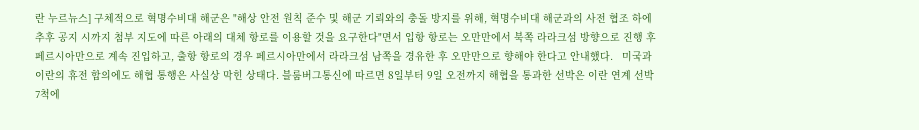란 누르뉴스] 구체적으로 혁명수비대 해군은 "해상 안전 원칙 준수 및 해군 기뢰와의 충돌 방지를 위해, 혁명수비대 해군과의 사전 협조 하에 추후 공지 시까지 첨부 지도에 따른 아래의 대체 항로를 이용할 것을 요구한다"면서 입항 항로는 오만만에서 북쪽 라라크섬 방향으로 진행 후 페르시아만으로 계속 진입하고, 출항 항로의 경우 페르시아만에서 라라크섬 남쪽을 경유한 후 오만만으로 향해야 한다고 안내했다.   미국과 이란의 휴전 합의에도 해협 통행은 사실상 막힌 상태다. 블룸버그통신에 따르면 8일부터 9일 오전까지 해협을 통과한 선박은 이란 연계 선박 7척에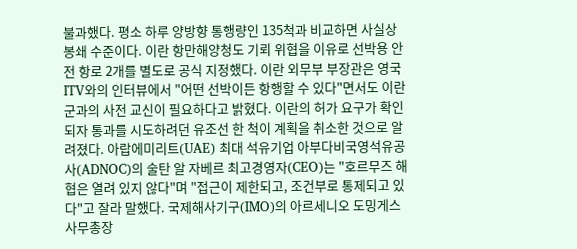불과했다. 평소 하루 양방향 통행량인 135척과 비교하면 사실상 봉쇄 수준이다. 이란 항만해양청도 기뢰 위협을 이유로 선박용 안전 항로 2개를 별도로 공식 지정했다. 이란 외무부 부장관은 영국 ITV와의 인터뷰에서 "어떤 선박이든 항행할 수 있다"면서도 이란 군과의 사전 교신이 필요하다고 밝혔다. 이란의 허가 요구가 확인되자 통과를 시도하려던 유조선 한 척이 계획을 취소한 것으로 알려졌다. 아랍에미리트(UAE) 최대 석유기업 아부다비국영석유공사(ADNOC)의 술탄 알 자베르 최고경영자(CEO)는 "호르무즈 해협은 열려 있지 않다"며 "접근이 제한되고, 조건부로 통제되고 있다"고 잘라 말했다. 국제해사기구(IMO)의 아르세니오 도밍게스 사무총장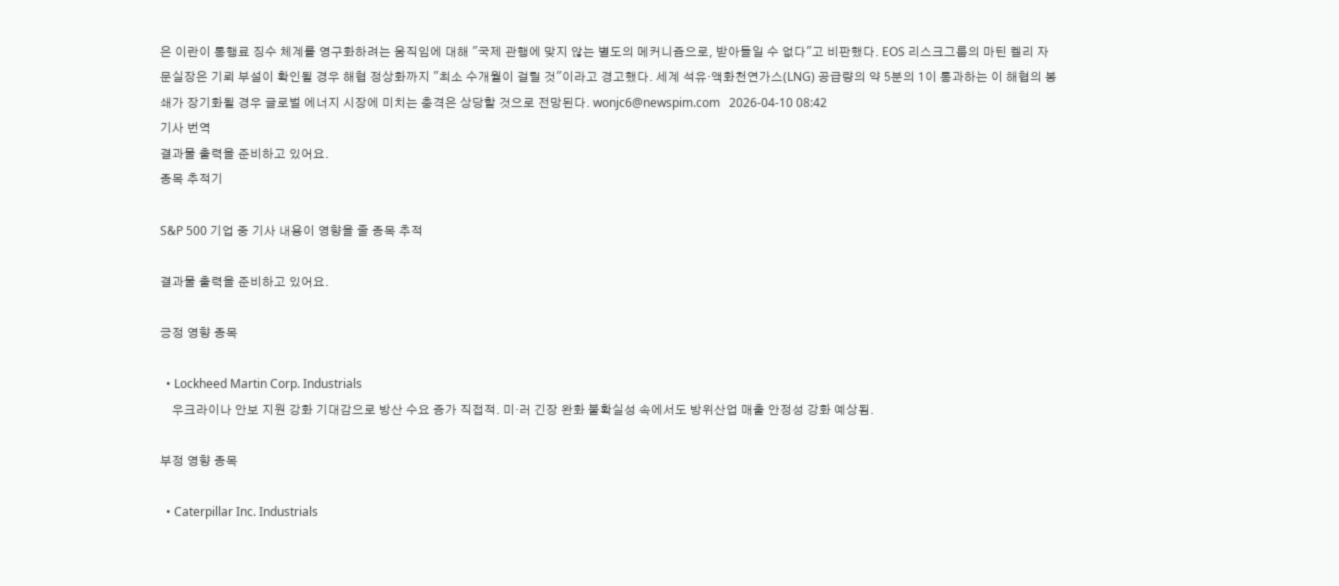은 이란이 통행료 징수 체계를 영구화하려는 움직임에 대해 "국제 관행에 맞지 않는 별도의 메커니즘으로, 받아들일 수 없다"고 비판했다. EOS 리스크그룹의 마틴 켈리 자문실장은 기뢰 부설이 확인될 경우 해협 정상화까지 "최소 수개월이 걸릴 것"이라고 경고했다. 세계 석유·액화천연가스(LNG) 공급량의 약 5분의 1이 통과하는 이 해협의 봉쇄가 장기화될 경우 글로벌 에너지 시장에 미치는 충격은 상당할 것으로 전망된다. wonjc6@newspim.com   2026-04-10 08:42
기사 번역
결과물 출력을 준비하고 있어요.
종목 추적기

S&P 500 기업 중 기사 내용이 영향을 줄 종목 추적

결과물 출력을 준비하고 있어요.

긍정 영향 종목

  • Lockheed Martin Corp. Industrials
    우크라이나 안보 지원 강화 기대감으로 방산 수요 증가 직접적. 미·러 긴장 완화 불확실성 속에서도 방위산업 매출 안정성 강화 예상됨.

부정 영향 종목

  • Caterpillar Inc. Industrials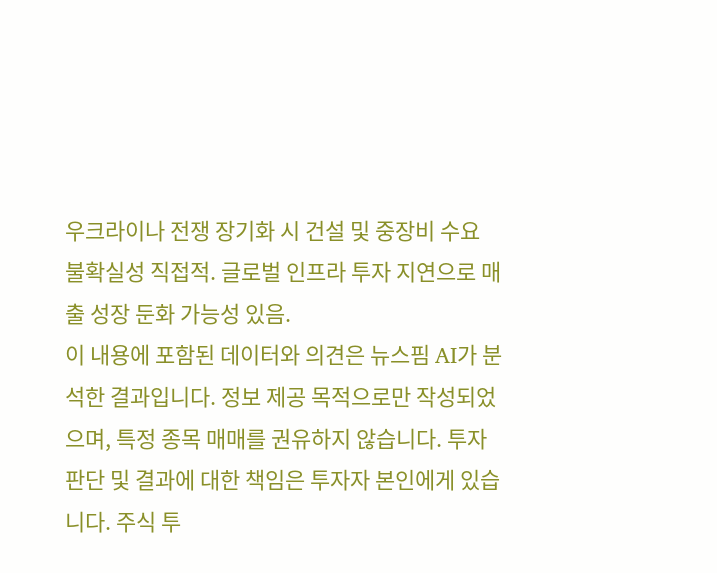우크라이나 전쟁 장기화 시 건설 및 중장비 수요 불확실성 직접적. 글로벌 인프라 투자 지연으로 매출 성장 둔화 가능성 있음.
이 내용에 포함된 데이터와 의견은 뉴스핌 AI가 분석한 결과입니다. 정보 제공 목적으로만 작성되었으며, 특정 종목 매매를 권유하지 않습니다. 투자 판단 및 결과에 대한 책임은 투자자 본인에게 있습니다. 주식 투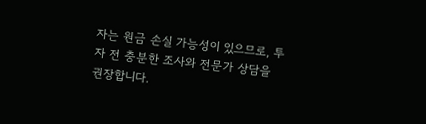자는 원금 손실 가능성이 있으므로, 투자 전 충분한 조사와 전문가 상담을 권장합니다.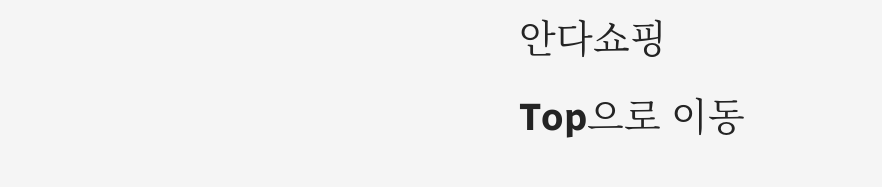안다쇼핑
Top으로 이동